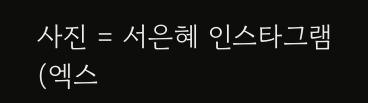사진 = 서은혜 인스타그램
(엑스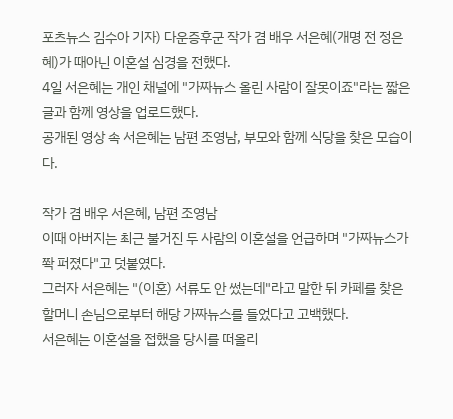포츠뉴스 김수아 기자) 다운증후군 작가 겸 배우 서은혜(개명 전 정은혜)가 때아닌 이혼설 심경을 전했다.
4일 서은혜는 개인 채널에 "가짜뉴스 올린 사람이 잘못이죠"라는 짧은 글과 함께 영상을 업로드했다.
공개된 영상 속 서은혜는 남편 조영남, 부모와 함께 식당을 찾은 모습이다.

작가 겸 배우 서은혜, 남편 조영남
이때 아버지는 최근 불거진 두 사람의 이혼설을 언급하며 "가짜뉴스가 쫙 퍼졌다"고 덧붙였다.
그러자 서은혜는 "(이혼) 서류도 안 썼는데"라고 말한 뒤 카페를 찾은 할머니 손님으로부터 해당 가짜뉴스를 들었다고 고백했다.
서은혜는 이혼설을 접했을 당시를 떠올리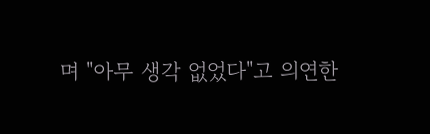며 "아무 생각 없었다"고 의연한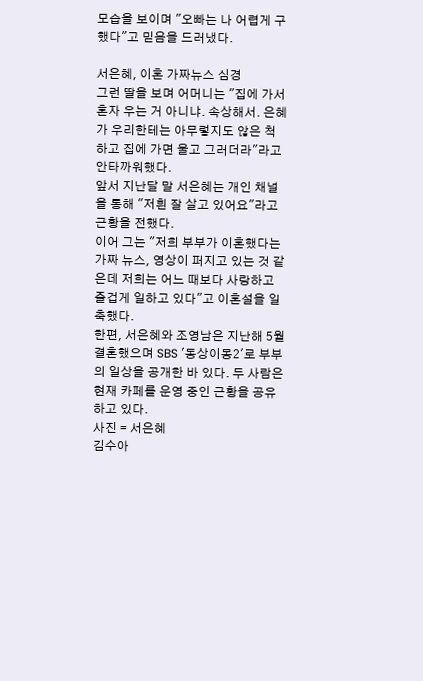모습을 보이며 "오빠는 나 어렵게 구했다"고 믿음을 드러냈다.

서은혜, 이혼 가짜뉴스 심경
그런 딸을 보며 어머니는 "집에 가서 혼자 우는 거 아니냐. 속상해서. 은혜가 우리한테는 아무렇지도 않은 척하고 집에 가면 울고 그러더라"라고 안타까워했다.
앞서 지난달 말 서은혜는 개인 채널을 통해 "저흰 잘 살고 있어요"라고 근황을 전했다.
이어 그는 "저희 부부가 이혼했다는 가짜 뉴스, 영상이 퍼지고 있는 것 같은데 저희는 어느 때보다 사랑하고 즐겁게 일하고 있다"고 이혼설을 일축했다.
한편, 서은혜와 조영남은 지난해 5월 결혼했으며 SBS '동상이몽2'로 부부의 일상을 공개한 바 있다. 두 사람은 현재 카페를 운영 중인 근황을 공유하고 있다.
사진 = 서은혜
김수아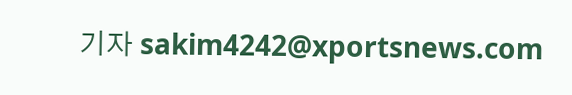기자 sakim4242@xportsnews.com